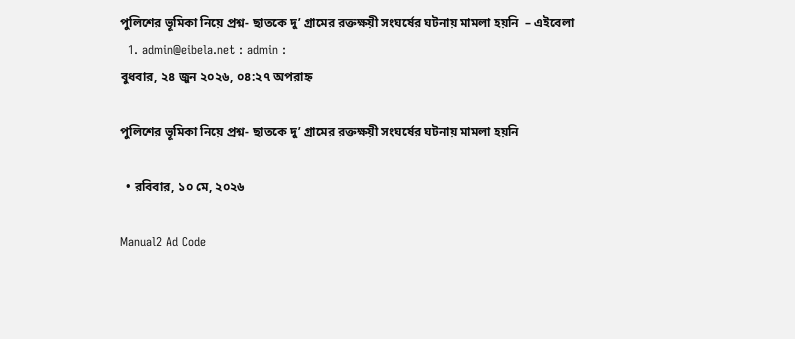পুলিশের ভূমিকা নিয়ে প্রশ্ন- ছাতকে দু’ গ্রামের রক্তক্ষয়ী সংঘর্ষের ঘটনায় মামলা হয়‌নি  – এইবেলা
  1. admin@eibela.net : admin :
বুধবার, ২৪ জুন ২০২৬, ০৪:২৭ অপরাহ্ন

পুলিশের ভূমিকা নিয়ে প্রশ্ন- ছাতকে দু’ গ্রামের রক্তক্ষয়ী সংঘর্ষের ঘটনায় মামলা হয়‌নি

  • রবিবার, ১০ মে, ২০২৬

Manual2 Ad Code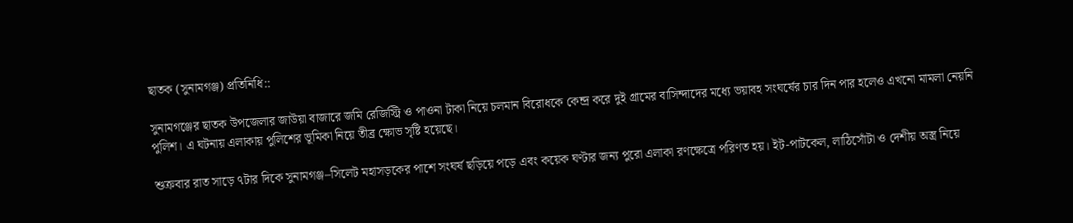ছাতক (সুনামগঞ্জ) প্রতিনিধি::

সুনামগঞ্জের ছাতক উপজেলার জাউয়া বাজারে জমি রেজিস্ট্রি ও পাওনা টাকা নিয়ে চলমান বিরোধকে কেন্দ্র করে দুই গ্রামের বাসিন্দাদের মধ্যে ভয়াবহ সংঘর্ষের চার দিন পার হলেও এখনো মামলা নেয়নি পুলিশ। এ ঘটনায় এলাকায় পুলিশের ভূমিকা নিয়ে তীব্র ক্ষোভ সৃষ্টি হয়েছে।

শুক্রবার রাত সাড়ে ৭টার দিকে সুনামগঞ্জ–সিলেট মহাসড়কের পাশে সংঘর্ষ ছড়িয়ে পড়ে এবং কয়েক ঘণ্টার জন্য পুরো এলাকা রণক্ষেত্রে পরিণত হয়। ইট-পাটকেল, লাঠিসোঁটা ও দেশীয় অস্ত্র নিয়ে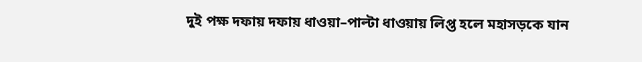দুই পক্ষ দফায় দফায় ধাওয়া–পাল্টা ধাওয়ায় লিপ্ত হলে মহাসড়কে যান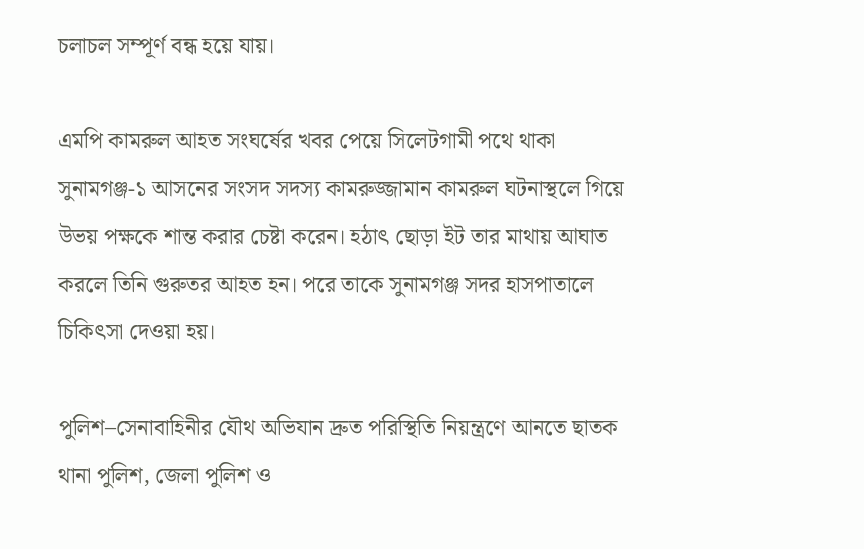চলাচল সম্পূর্ণ বন্ধ হয়ে যায়।

এমপি কামরুল আহত সংঘর্ষের খবর পেয়ে সিলেটগামী পথে থাকা সুনামগঞ্জ-১ আসনের সংসদ সদস্য কামরুজ্জামান কামরুল ঘটনাস্থলে গিয়ে উভয় পক্ষকে শান্ত করার চেষ্টা করেন। হঠাৎ ছোড়া ইট তার মাথায় আঘাত করলে তিনি গুরুতর আহত হন। পরে তাকে সুনামগঞ্জ সদর হাসপাতালে চিকিৎসা দেওয়া হয়।

পুলিশ–সেনাবাহিনীর যৌথ অভিযান দ্রুত পরিস্থিতি নিয়ন্ত্রণে আনতে ছাতক থানা পুলিশ, জেলা পুলিশ ও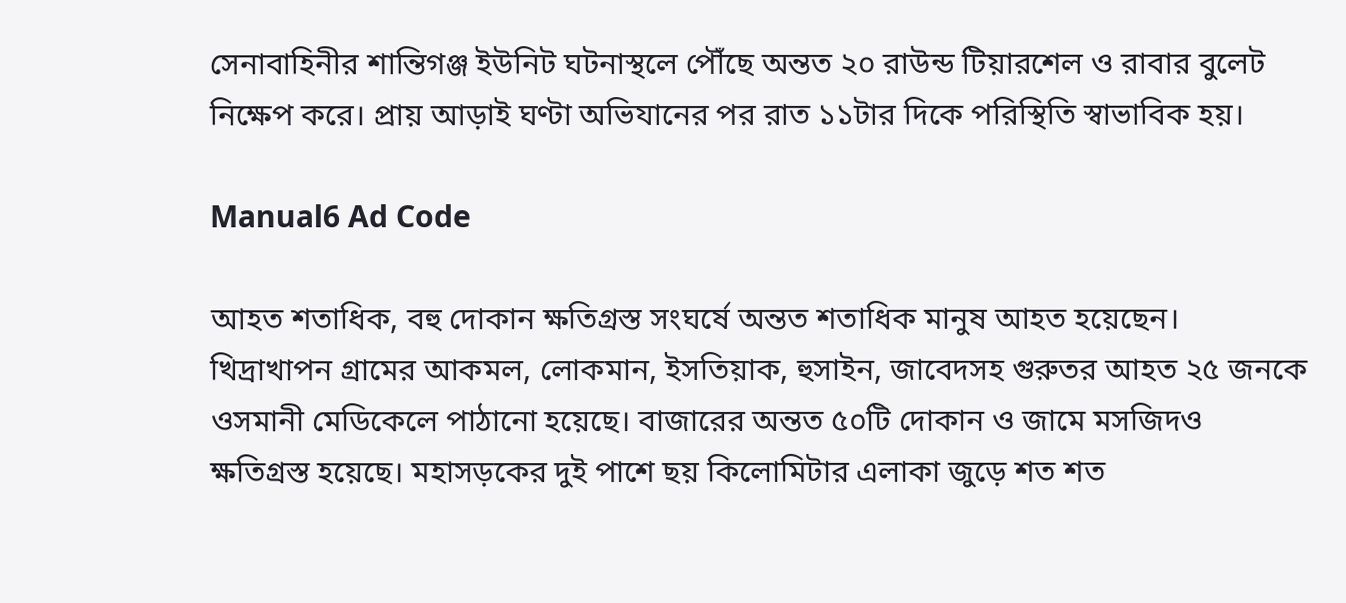সেনাবাহিনীর শান্তিগঞ্জ ইউনিট ঘটনাস্থলে পৌঁছে অন্তত ২০ রাউন্ড টিয়ারশেল ও রাবার বুলেট নিক্ষেপ করে। প্রায় আড়াই ঘণ্টা অভিযানের পর রাত ১১টার দিকে পরিস্থিতি স্বাভাবিক হয়।

Manual6 Ad Code

আহত শতাধিক, বহু দোকান ক্ষতিগ্রস্ত সংঘর্ষে অন্তত শতাধিক মানুষ আহত হয়েছেন। খিদ্রাখাপন গ্রামের আকমল, লোকমান, ইসতিয়াক, হুসাইন, জাবেদসহ গুরুতর আহত ২৫ জনকে ওসমানী মেডিকেলে পাঠানো হয়েছে। বাজারের অন্তত ৫০টি দোকান ও জামে মসজিদও ক্ষতিগ্রস্ত হয়েছে। মহাসড়কের দুই পাশে ছয় কিলোমিটার এলাকা জুড়ে শত শত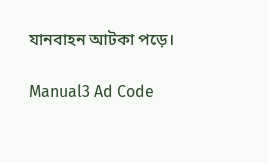যানবাহন আটকা পড়ে।

Manual3 Ad Code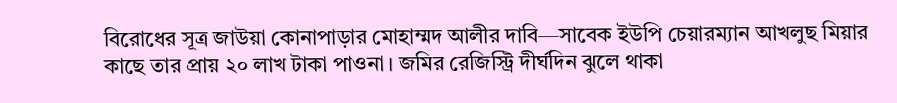বিরোধের সূত্র জাউয়া কোনাপাড়ার মোহাম্মদ আলীর দাবি—সাবেক ইউপি চেয়ারম্যান আখলুছ মিয়ার কাছে তার প্রায় ২০ লাখ টাকা পাওনা। জমির রেজিস্ট্রি দীর্ঘদিন ঝুলে থাকা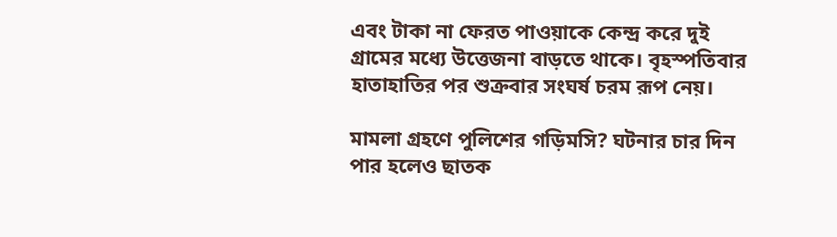এবং টাকা না ফেরত পাওয়াকে কেন্দ্র করে দুই গ্রামের মধ্যে উত্তেজনা বাড়তে থাকে। বৃহস্পতিবার হাতাহাতির পর শুক্রবার সংঘর্ষ চরম রূপ নেয়।

মামলা গ্রহণে পুলিশের গড়িমসি? ঘটনার চার দিন পার হলেও ছাতক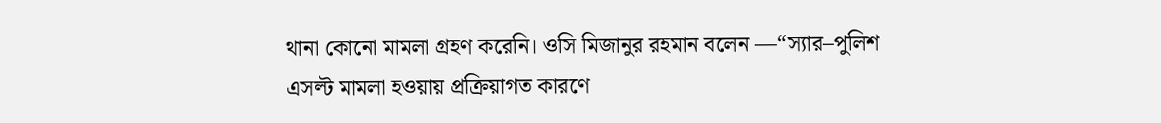থানা কোনো মামলা গ্রহণ করেনি। ওসি মিজানুর রহমান বলেন —“স্যার–পুলিশ এসল্ট মামলা হওয়ায় প্রক্রিয়াগত কারণে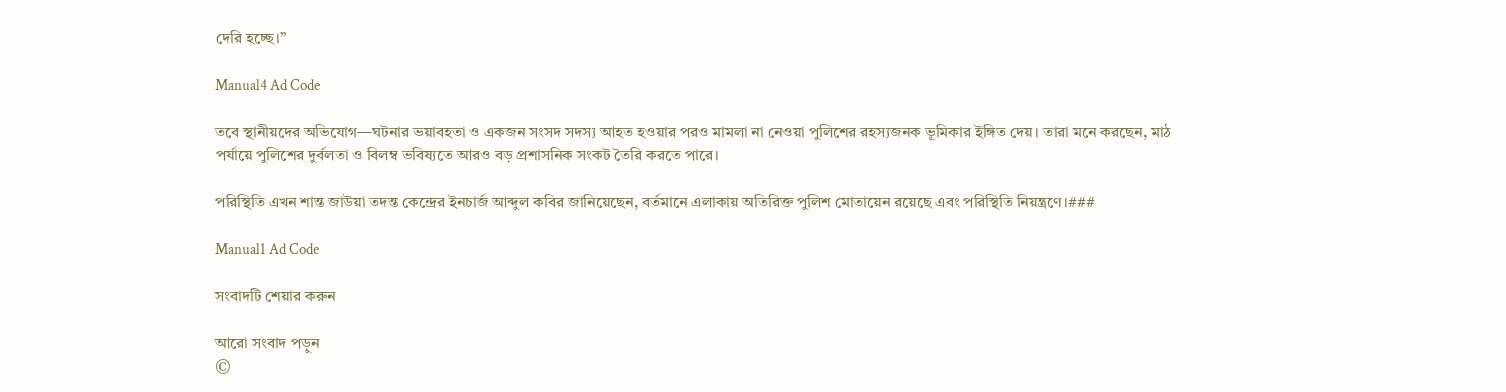দেরি হচ্ছে।”

Manual4 Ad Code

তবে স্থানীয়দের অভিযোগ—ঘটনার ভয়াবহতা ও একজন সংসদ সদস্য আহত হওয়ার পরও মামলা না নেওয়া পুলিশের রহস্যজনক ভূমিকার ইঙ্গিত দেয়। তারা মনে করছেন, মাঠ পর্যায়ে পুলিশের দুর্বলতা ও বিলম্ব ভবিষ্যতে আরও বড় প্রশাসনিক সংকট তৈরি করতে পারে।

পরিস্থিতি এখন শান্ত জাউয়া তদন্ত কেন্দ্রের ইনচার্জ আব্দুল কবির জানিয়েছেন, বর্তমানে এলাকায় অতিরিক্ত পুলিশ মোতায়েন রয়েছে এবং পরিস্থিতি নিয়ন্ত্রণে।###

Manual1 Ad Code

সংবাদটি শেয়ার করুন

আরো সংবাদ পড়ুন
©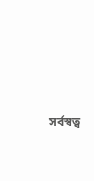সর্বস্বত্ব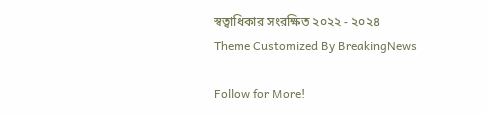স্বত্বাধিকার সংরক্ষিত ২০২২ - ২০২৪
Theme Customized By BreakingNews

Follow for More!